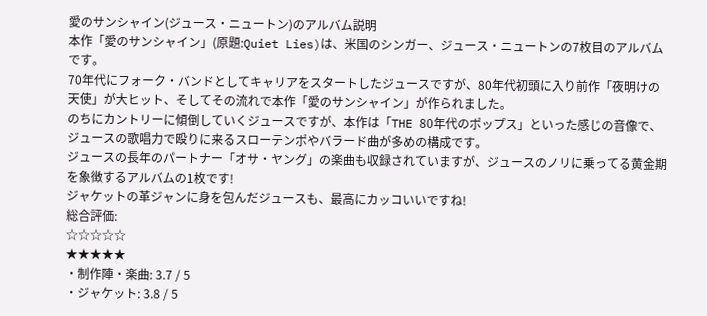愛のサンシャイン(ジュース・ニュートン)のアルバム説明
本作「愛のサンシャイン」(原題:Quiet Lies)は、米国のシンガー、ジュース・ニュートンの7枚目のアルバムです。
70年代にフォーク・バンドとしてキャリアをスタートしたジュースですが、80年代初頭に入り前作「夜明けの天使」が大ヒット、そしてその流れで本作「愛のサンシャイン」が作られました。
のちにカントリーに傾倒していくジュースですが、本作は「THE 80年代のポップス」といった感じの音像で、ジュースの歌唱力で殴りに来るスローテンポやバラード曲が多めの構成です。
ジュースの長年のパートナー「オサ・ヤング」の楽曲も収録されていますが、ジュースのノリに乗ってる黄金期を象徴するアルバムの1枚です!
ジャケットの革ジャンに身を包んだジュースも、最高にカッコいいですね!
総合評価:
☆☆☆☆☆
★★★★★
・制作陣・楽曲: 3.7 / 5
・ジャケット: 3.8 / 5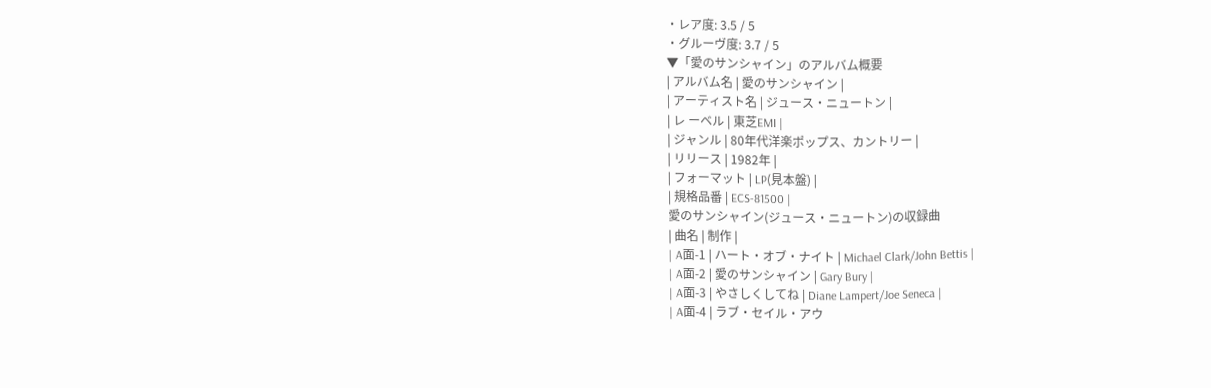・レア度: 3.5 / 5
・グルーヴ度: 3.7 / 5
▼「愛のサンシャイン」のアルバム概要
| アルバム名 | 愛のサンシャイン |
| アーティスト名 | ジュース・ニュートン |
| レ ーベル | 東芝EMI |
| ジャンル | 80年代洋楽ポップス、カントリー |
| リリース | 1982年 |
| フォーマット | LP(見本盤) |
| 規格品番 | ECS-81500 |
愛のサンシャイン(ジュース・ニュートン)の収録曲
| 曲名 | 制作 |
| A面-1 | ハート・オブ・ナイト | Michael Clark/John Bettis |
| A面-2 | 愛のサンシャイン | Gary Bury |
| A面-3 | やさしくしてね | Diane Lampert/Joe Seneca |
| A面-4 | ラブ・セイル・アウ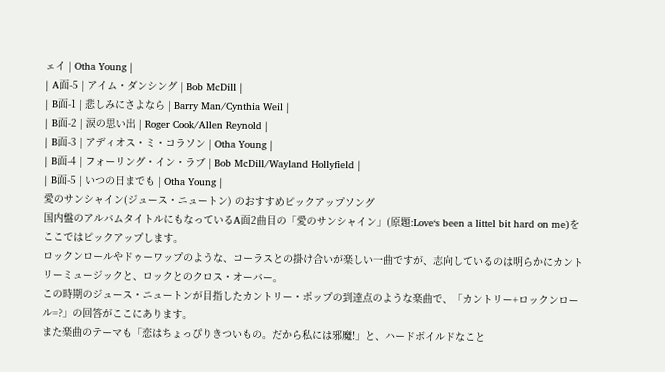ェイ | Otha Young |
| A面-5 | アイム・ダンシング | Bob McDill |
| B面-1 | 悲しみにさよなら | Barry Man/Cynthia Weil |
| B面-2 | 涙の思い出 | Roger Cook/Allen Reynold |
| B面-3 | アディオス・ミ・コラソン | Otha Young |
| B面-4 | フォーリング・イン・ラブ | Bob McDill/Wayland Hollyfield |
| B面-5 | いつの日までも | Otha Young |
愛のサンシャイン(ジュース・ニュートン) のおすすめピックアップソング
国内盤のアルバムタイトルにもなっているA面2曲目の「愛のサンシャイン」(原題:Love‘s been a littel bit hard on me)をここではピックアップします。
ロックンロールやドゥーワップのような、コーラスとの掛け合いが楽しい一曲ですが、志向しているのは明らかにカントリーミュージックと、ロックとのクロス・オーバー。
この時期のジュース・ニュートンが目指したカントリー・ポップの到達点のような楽曲で、「カントリー+ロックンロール=?」の回答がここにあります。
また楽曲のテーマも「恋はちょっぴりきついもの。だから私には邪魔!」と、ハードボイルドなこと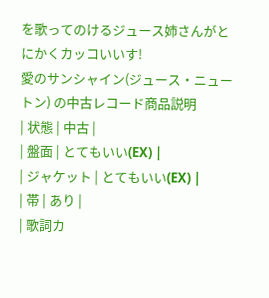を歌ってのけるジュース姉さんがとにかくカッコいいす!
愛のサンシャイン(ジュース・ニュートン) の中古レコード商品説明
| 状態 | 中古 |
| 盤面 | とてもいい(EX) |
| ジャケット | とてもいい(EX) |
| 帯 | あり |
| 歌詞カ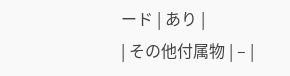ード | あり |
| その他付属物 | – |